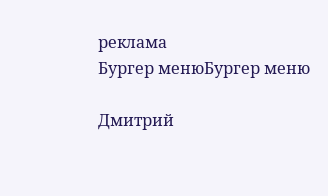реклама
Бургер менюБургер меню

Дмитрий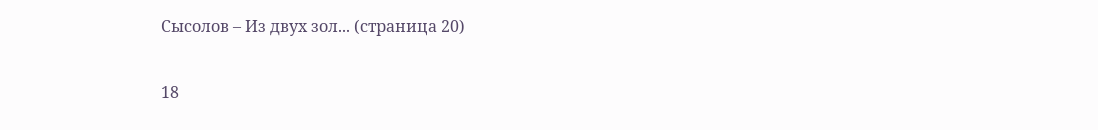Сысолов – Из двух зол... (страница 20)

18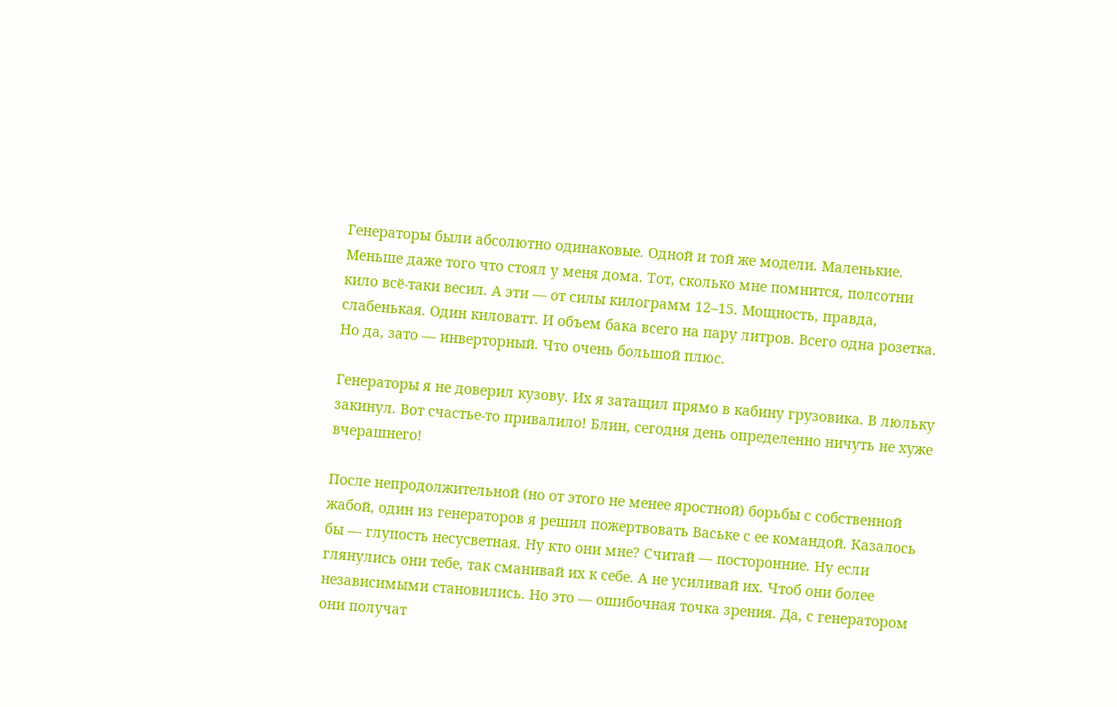Генераторы были абсолютно одинаковые. Одной и той же модели. Маленькие. Меньше даже того что стоял у меня дома. Тот, сколько мне помнится, полсотни кило всё-таки весил. А эти — от силы килограмм 12–15. Мощность, правда, слабенькая. Один киловатт. И объем бака всего на пару литров. Всего одна розетка. Но да, зато — инверторный. Что очень большой плюс.

Генераторы я не доверил кузову. Их я затащил прямо в кабину грузовика. В люльку закинул. Вот счастье-то привалило! Блин, сегодня день определенно ничуть не хуже вчерашнего!

После непродолжительной (но от этого не менее яростной) борьбы с собственной жабой, один из генераторов я решил пожертвовать Ваське с ее командой. Казалось бы — глупость несусветная. Ну кто они мне? Считай — посторонние. Ну если глянулись они тебе, так сманивай их к себе. А не усиливай их. Чтоб они более независимыми становились. Но это — ошибочная точка зрения. Да, с генератором они получат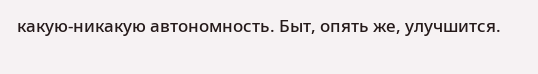какую-никакую автономность. Быт, опять же, улучшится.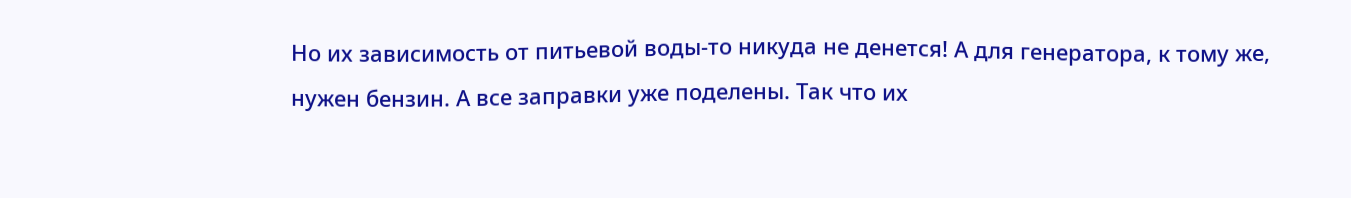Но их зависимость от питьевой воды-то никуда не денется! А для генератора, к тому же, нужен бензин. А все заправки уже поделены. Так что их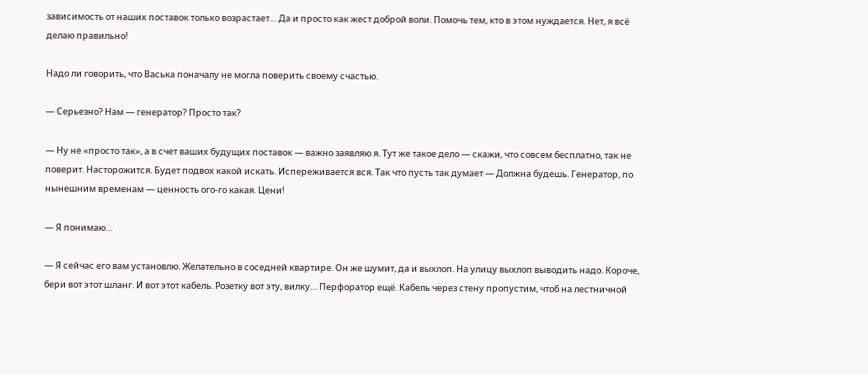зависимость от наших поставок только возрастает… Да и просто как жест доброй воли. Помочь тем, кто в этом нуждается. Нет, я всё делаю правильно!

Надо ли говорить, что Васька поначалу не могла поверить своему счастью.

— Серьезно? Нам — генератор? Просто так?

— Ну не «просто так», а в счет ваших будущих поставок — важно заявляю я. Тут же такое дело — скажи, что совсем бесплатно, так не поверит. Насторожится. Будет подвох какой искать. Испереживается вся. Так что пусть так думает — Должна будешь. Генератор, по нынешним временам — ценность ого-го какая. Цени!

— Я понимаю…

— Я сейчас его вам установлю. Желательно в соседней квартире. Он же шумит, да и выхлоп. На улицу выхлоп выводить надо. Короче, бери вот этот шланг. И вот этот кабель. Розетку вот эту, вилку… Перфоратор ещё. Кабель через стену пропустим, чтоб на лестничной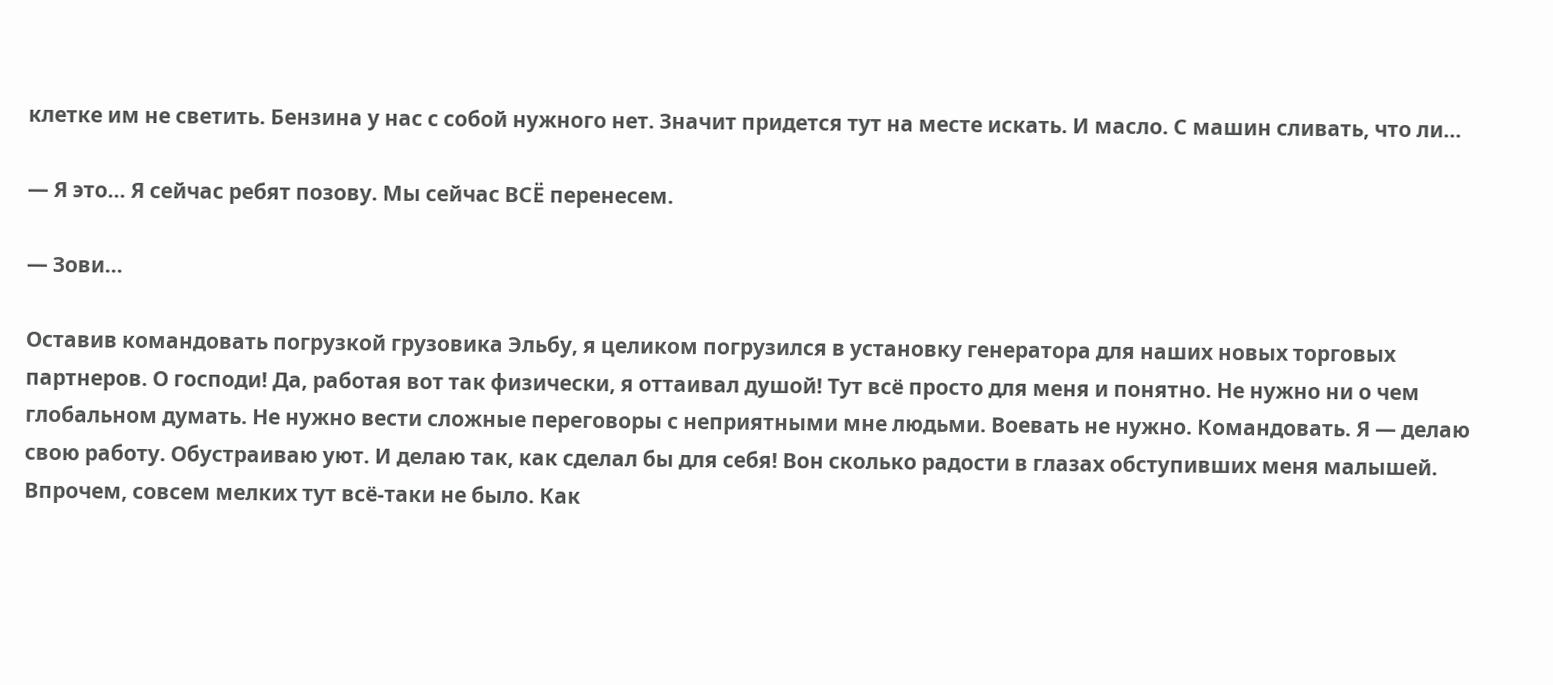клетке им не светить. Бензина у нас с собой нужного нет. Значит придется тут на месте искать. И масло. С машин сливать, что ли…

— Я это… Я сейчас ребят позову. Мы сейчас ВСЁ перенесем.

— Зови…

Оставив командовать погрузкой грузовика Эльбу, я целиком погрузился в установку генератора для наших новых торговых партнеров. О господи! Да, работая вот так физически, я оттаивал душой! Тут всё просто для меня и понятно. Не нужно ни о чем глобальном думать. Не нужно вести сложные переговоры с неприятными мне людьми. Воевать не нужно. Командовать. Я — делаю свою работу. Обустраиваю уют. И делаю так, как сделал бы для себя! Вон сколько радости в глазах обступивших меня малышей. Впрочем, совсем мелких тут всё-таки не было. Как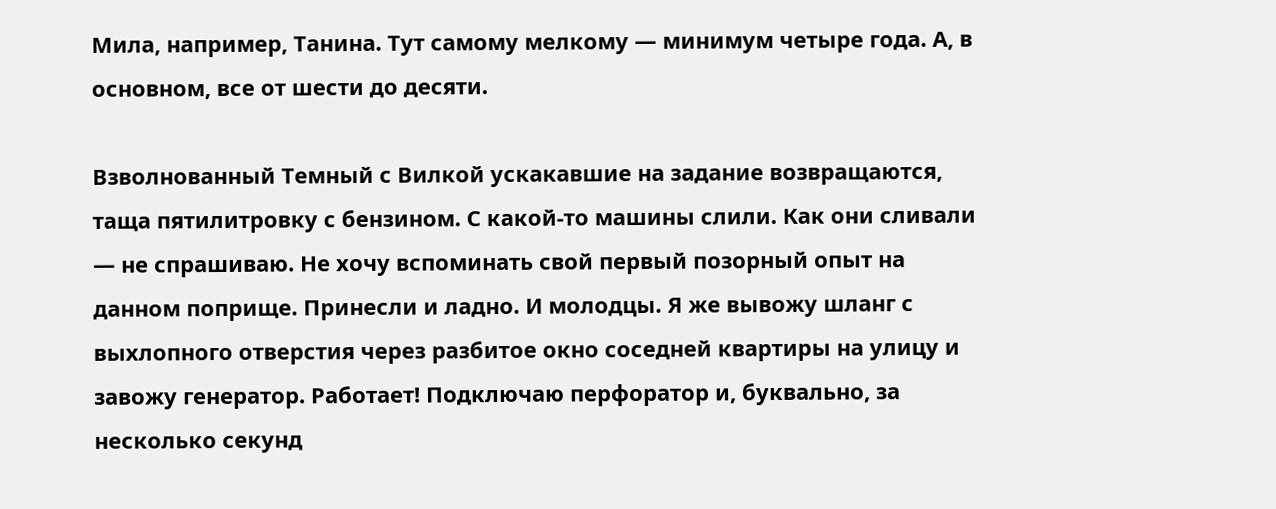Мила, например, Танина. Тут самому мелкому — минимум четыре года. А, в основном, все от шести до десяти.

Взволнованный Темный с Вилкой ускакавшие на задание возвращаются, таща пятилитровку с бензином. С какой-то машины слили. Как они сливали — не спрашиваю. Не хочу вспоминать свой первый позорный опыт на данном поприще. Принесли и ладно. И молодцы. Я же вывожу шланг с выхлопного отверстия через разбитое окно соседней квартиры на улицу и завожу генератор. Работает! Подключаю перфоратор и, буквально, за несколько секунд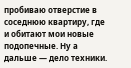пробиваю отверстие в соседнюю квартиру, где и обитают мои новые подопечные. Ну а дальше — дело техники.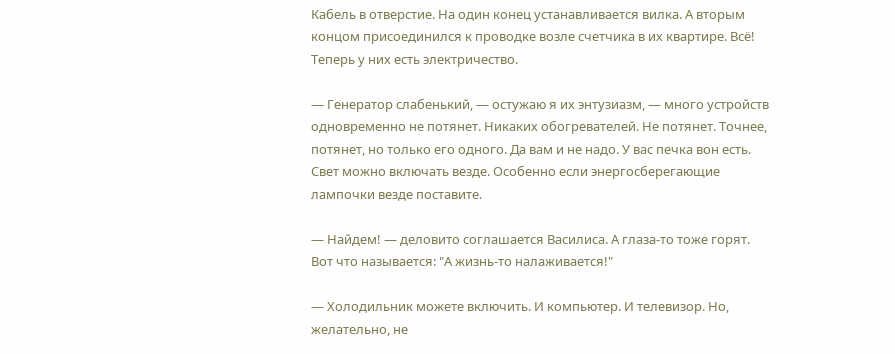Кабель в отверстие. На один конец устанавливается вилка. А вторым концом присоединился к проводке возле счетчика в их квартире. Всё! Теперь у них есть электричество.

— Генератор слабенький, — остужаю я их энтузиазм, — много устройств одновременно не потянет. Никаких обогревателей. Не потянет. Точнее, потянет, но только его одного. Да вам и не надо. У вас печка вон есть. Свет можно включать везде. Особенно если энергосберегающие лампочки везде поставите.

— Найдем! — деловито соглашается Василиса. А глаза-то тоже горят. Вот что называется: "А жизнь-то налаживается!"

— Холодильник можете включить. И компьютер. И телевизор. Но, желательно, не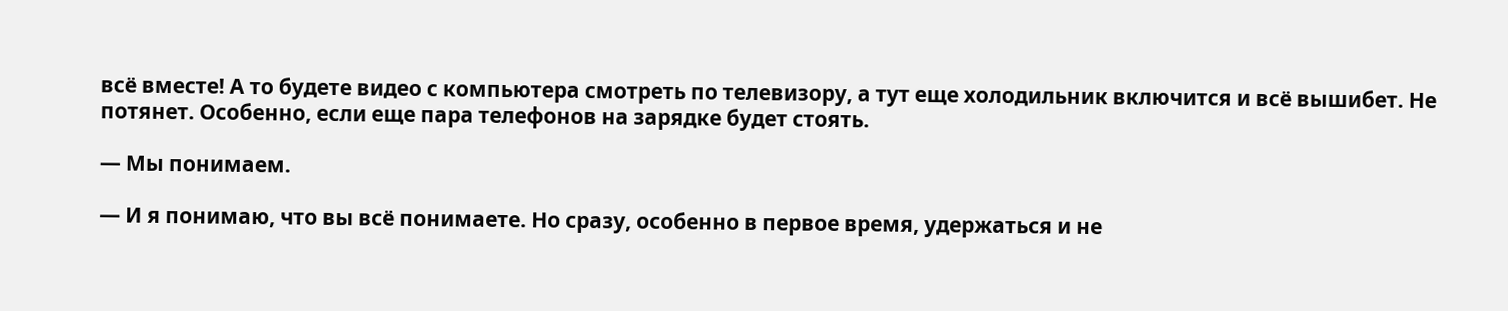всё вместе! А то будете видео с компьютера смотреть по телевизору, а тут еще холодильник включится и всё вышибет. Не потянет. Особенно, если еще пара телефонов на зарядке будет стоять.

— Мы понимаем.

— И я понимаю, что вы всё понимаете. Но сразу, особенно в первое время, удержаться и не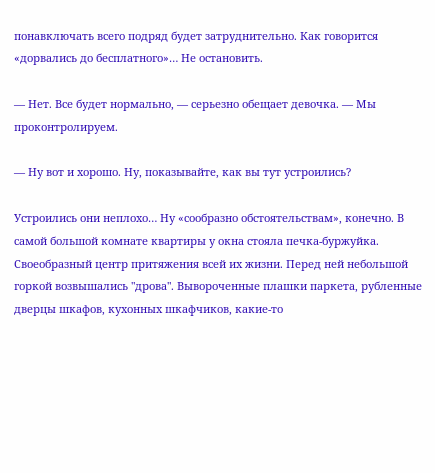понавключать всего подряд будет затруднительно. Как говорится «дорвались до бесплатного»… Не остановить.

— Нет. Все будет нормально, — серьезно обещает девочка. — Мы проконтролируем.

— Ну вот и хорошо. Ну, показывайте, как вы тут устроились?

Устроились они неплохо… Ну «сообразно обстоятельствам», конечно. В самой большой комнате квартиры у окна стояла печка-буржуйка. Своеобразный центр притяжения всей их жизни. Перед ней небольшой горкой возвышались "дрова". Вывороченные плашки паркета, рубленные дверцы шкафов, кухонных шкафчиков, какие-то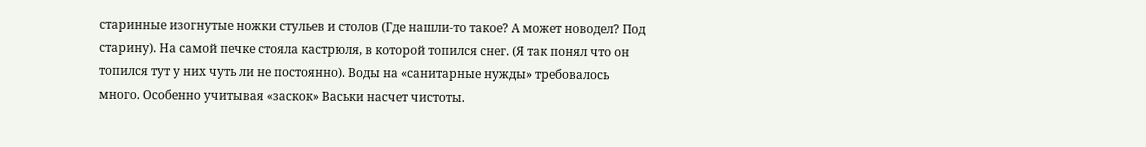старинные изогнутые ножки стульев и столов (Где нашли-то такое? А может новодел? Под старину). На самой печке стояла кастрюля, в которой топился снег. (Я так понял что он топился тут у них чуть ли не постоянно). Воды на «санитарные нужды» требовалось много. Особенно учитывая «заскок» Васьки насчет чистоты.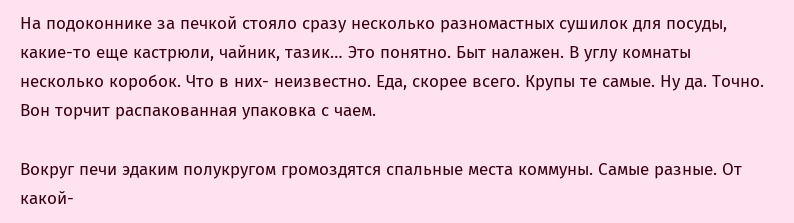На подоконнике за печкой стояло сразу несколько разномастных сушилок для посуды, какие-то еще кастрюли, чайник, тазик… Это понятно. Быт налажен. В углу комнаты несколько коробок. Что в них- неизвестно. Еда, скорее всего. Крупы те самые. Ну да. Точно. Вон торчит распакованная упаковка с чаем.

Вокруг печи эдаким полукругом громоздятся спальные места коммуны. Самые разные. От какой-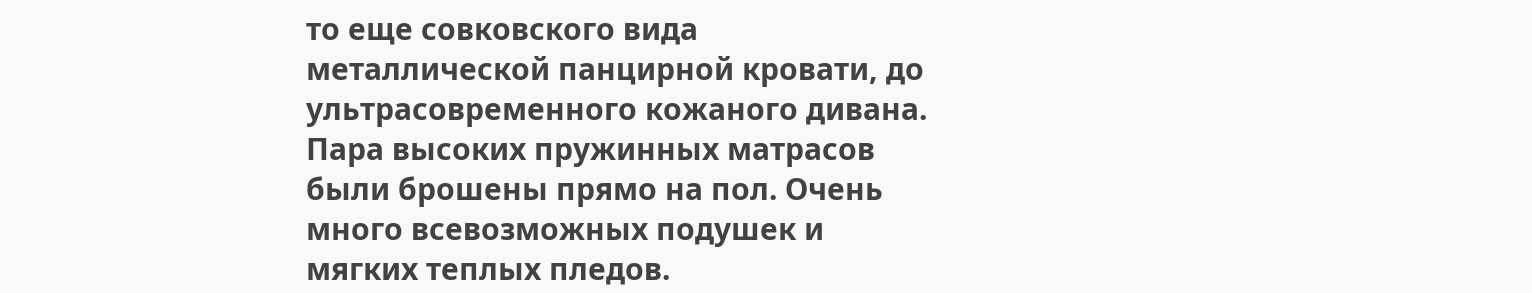то еще совковского вида металлической панцирной кровати, до ультрасовременного кожаного дивана. Пара высоких пружинных матрасов были брошены прямо на пол. Очень много всевозможных подушек и мягких теплых пледов.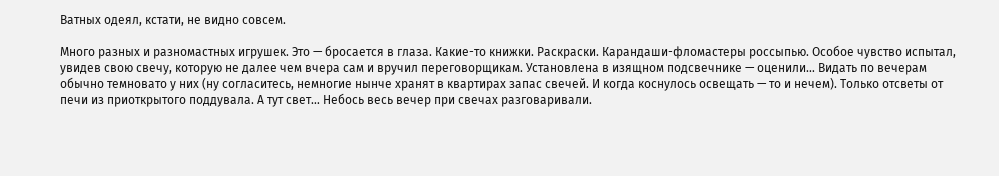Ватных одеял, кстати, не видно совсем.

Много разных и разномастных игрушек. Это — бросается в глаза. Какие-то книжки. Раскраски. Карандаши-фломастеры россыпью. Особое чувство испытал, увидев свою свечу, которую не далее чем вчера сам и вручил переговорщикам. Установлена в изящном подсвечнике — оценили… Видать по вечерам обычно темновато у них (ну согласитесь, немногие нынче хранят в квартирах запас свечей. И когда коснулось освещать — то и нечем). Только отсветы от печи из приоткрытого поддувала. А тут свет… Небось весь вечер при свечах разговаривали.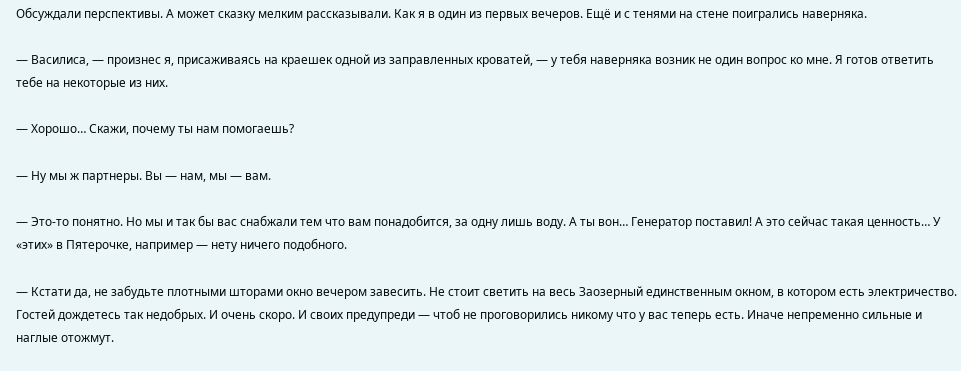Обсуждали перспективы. А может сказку мелким рассказывали. Как я в один из первых вечеров. Ещё и с тенями на стене поигрались наверняка.

— Василиса, — произнес я, присаживаясь на краешек одной из заправленных кроватей, — у тебя наверняка возник не один вопрос ко мне. Я готов ответить тебе на некоторые из них.

— Хорошо… Скажи, почему ты нам помогаешь?

— Ну мы ж партнеры. Вы — нам, мы — вам.

— Это-то понятно. Но мы и так бы вас снабжали тем что вам понадобится, за одну лишь воду. А ты вон… Генератор поставил! А это сейчас такая ценность… У «этих» в Пятерочке, например — нету ничего подобного.

— Кстати да, не забудьте плотными шторами окно вечером завесить. Не стоит светить на весь Заозерный единственным окном, в котором есть электричество. Гостей дождетесь так недобрых. И очень скоро. И своих предупреди — чтоб не проговорились никому что у вас теперь есть. Иначе непременно сильные и наглые отожмут.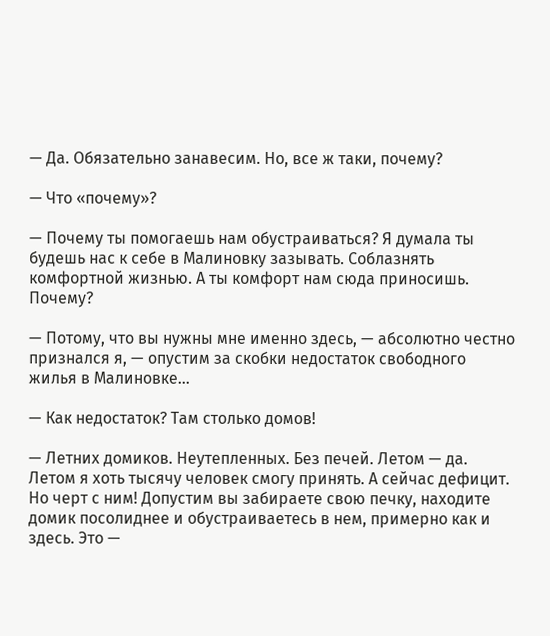— Да. Обязательно занавесим. Но, все ж таки, почему?

— Что «почему»?

— Почему ты помогаешь нам обустраиваться? Я думала ты будешь нас к себе в Малиновку зазывать. Соблазнять комфортной жизнью. А ты комфорт нам сюда приносишь. Почему?

— Потому, что вы нужны мне именно здесь, — абсолютно честно признался я, — опустим за скобки недостаток свободного жилья в Малиновке…

— Как недостаток? Там столько домов!

— Летних домиков. Неутепленных. Без печей. Летом — да. Летом я хоть тысячу человек смогу принять. А сейчас дефицит. Но черт с ним! Допустим вы забираете свою печку, находите домик посолиднее и обустраиваетесь в нем, примерно как и здесь. Это —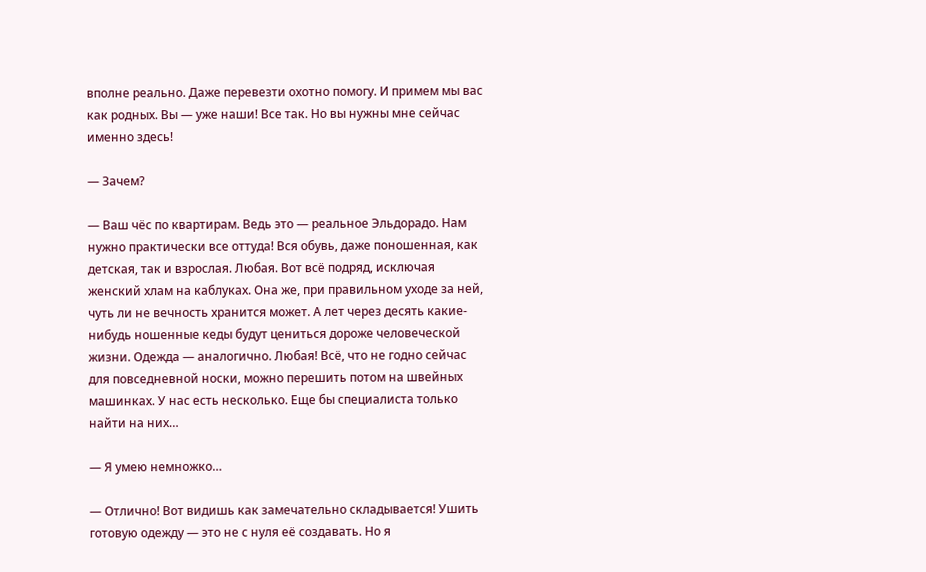вполне реально. Даже перевезти охотно помогу. И примем мы вас как родных. Вы — уже наши! Все так. Но вы нужны мне сейчас именно здесь!

— Зачем?

— Ваш чёс по квартирам. Ведь это — реальное Эльдорадо. Нам нужно практически все оттуда! Вся обувь, даже поношенная, как детская, так и взрослая. Любая. Вот всё подряд, исключая женский хлам на каблуках. Она же, при правильном уходе за ней, чуть ли не вечность хранится может. А лет через десять какие-нибудь ношенные кеды будут цениться дороже человеческой жизни. Одежда — аналогично. Любая! Всё, что не годно сейчас для повседневной носки, можно перешить потом на швейных машинках. У нас есть несколько. Еще бы специалиста только найти на них…

— Я умею немножко…

— Отлично! Вот видишь как замечательно складывается! Ушить готовую одежду — это не с нуля её создавать. Но я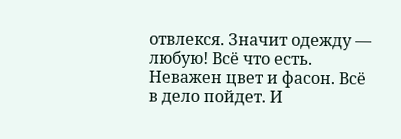отвлекся. Значит одежду — любую! Всё что есть. Неважен цвет и фасон. Всё в дело пойдет. И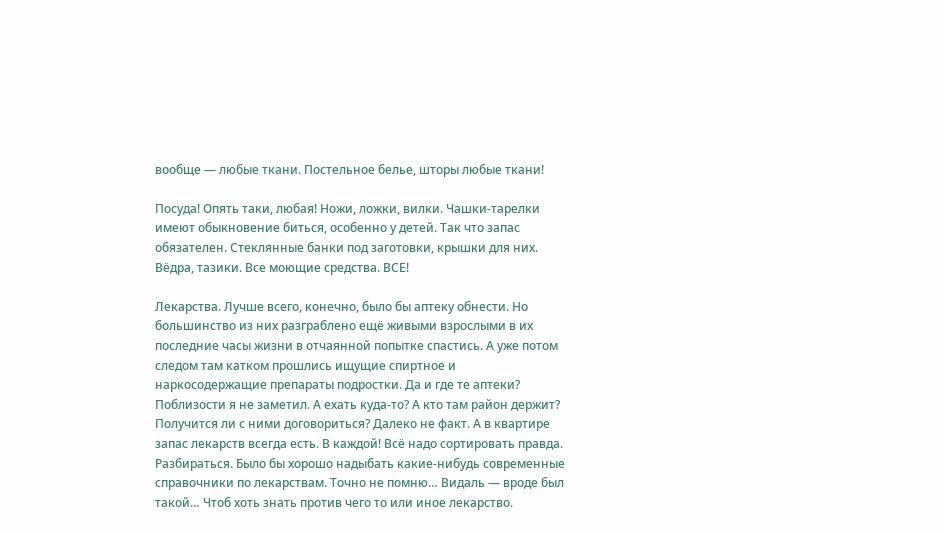вообще — любые ткани. Постельное белье, шторы любые ткани!

Посуда! Опять таки, любая! Ножи, ложки, вилки. Чашки-тарелки имеют обыкновение биться, особенно у детей. Так что запас обязателен. Стеклянные банки под заготовки, крышки для них. Вёдра, тазики. Все моющие средства. ВСЕ!

Лекарства. Лучше всего, конечно, было бы аптеку обнести. Но большинство из них разграблено ещё живыми взрослыми в их последние часы жизни в отчаянной попытке спастись. А уже потом следом там катком прошлись ищущие спиртное и наркосодержащие препараты подростки. Да и где те аптеки? Поблизости я не заметил. А ехать куда-то? А кто там район держит? Получится ли с ними договориться? Далеко не факт. А в квартире запас лекарств всегда есть. В каждой! Всё надо сортировать правда. Разбираться. Было бы хорошо надыбать какие-нибудь современные справочники по лекарствам. Точно не помню… Видаль — вроде был такой… Чтоб хоть знать против чего то или иное лекарство.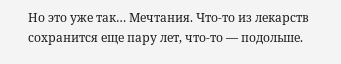Но это уже так… Мечтания. Что-то из лекарств сохранится еще пару лет, что-то — подольше.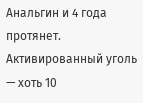Анальгин и 4 года протянет. Активированный уголь — хоть 10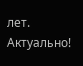лет. Актуально!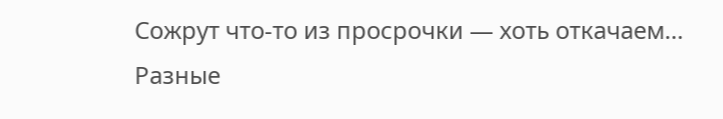Сожрут что-то из просрочки — хоть откачаем… Разные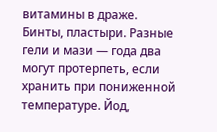витамины в драже. Бинты, пластыри. Разные гели и мази — года два могут протерпеть, если хранить при пониженной температуре. Йод,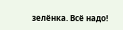зелёнка. Всё надо!